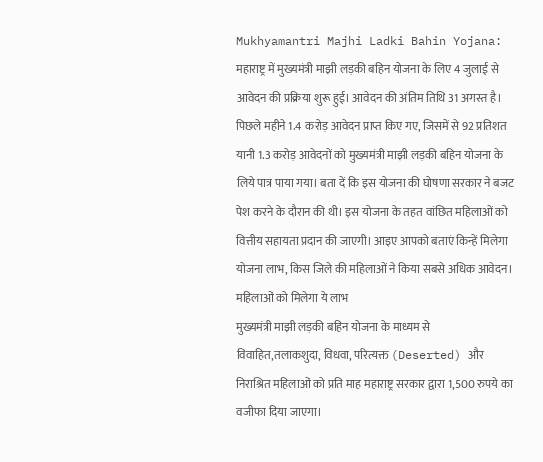Mukhyamantri Majhi Ladki Bahin Yojana: महाराष्ट्र में मुख्यमंत्री माझी लड़की बहिन योजना के लिए 4 जुलाई से आवेदन की प्रक्रिया शुरू हुई। आवेदन की अंतिम तिथि 31 अगस्त है। पिछले महीने 1.4 करोड़ आवेदन प्राप्त किए गए, जिसमें से 92 प्रतिशत यानी 1.3 करोड़ आवेदनों को मुख्यमंत्री माझी लड़की बहिन योजना के लिये पात्र पाया गया। बता दें कि इस योजना की घोषणा सरकार ने बजट पेश करने के दौरान की थी। इस योजना के तहत वांछित महिलाओं को वित्तीय सहायता प्रदान की जाएगी। आइए आपको बताएं किन्हें मिलेगा योजना लाभ, किस जिले की महिलाओं ने किया सबसे अधिक आवेदन।
महिलाओं को मिलेगा ये लाभ
मुख्यमंत्री माझी लड़की बहिन योजना के माध्यम से विवाहित,तलाकशुदा, विधवा, परित्यक्त (Deserted) और निराश्रित महिलाओं को प्रति माह महाराष्ट्र सरकार द्वारा 1,500 रुपये का वजीफा दिया जाएगा।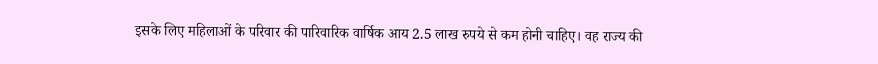इसके लिए महिलाओं के परिवार की पारिवारिक वार्षिक आय 2.5 लाख रुपये से कम होनी चाहिए। वह राज्य की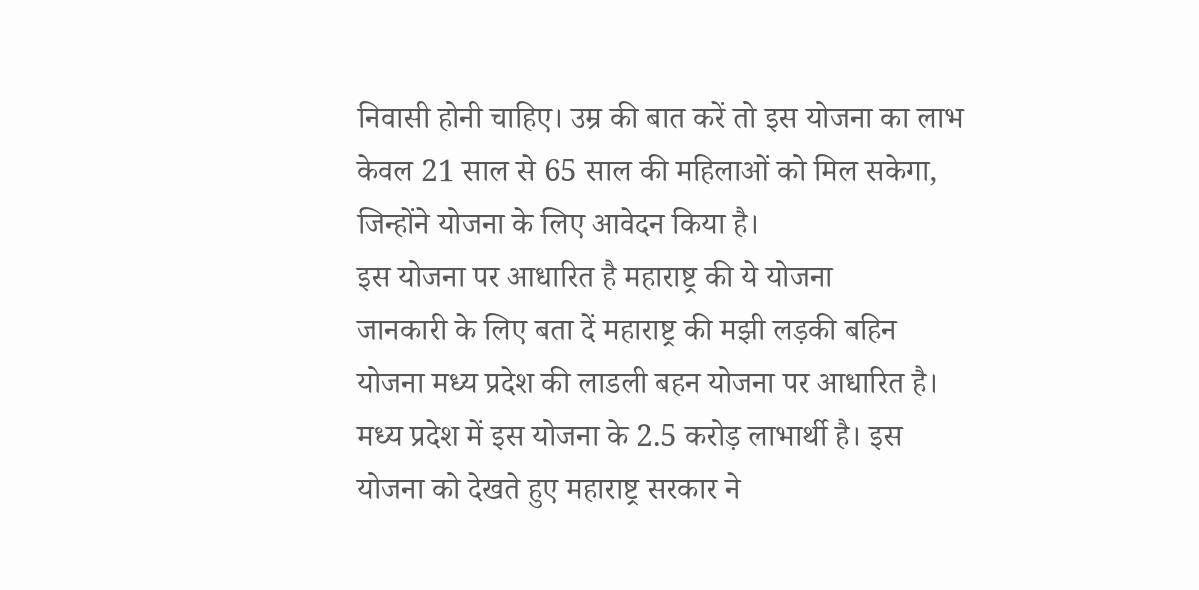निवासी होनी चाहिए। उम्र की बात करें तो इस योजना का लाभ केवल 21 साल से 65 साल की महिलाओं को मिल सकेगा, जिन्होंने योजना के लिए आवेदन किया है।
इस योजना पर आधारित है महाराष्ट्र की ये योजना
जानकारी के लिए बता दें महाराष्ट्र की मझी लड़की बहिन योजना मध्य प्रदेश की लाडली बहन योजना पर आधारित है। मध्य प्रदेश में इस योजना के 2.5 करोड़ लाभार्थी है। इस योजना को देखते हुए महाराष्ट्र सरकार ने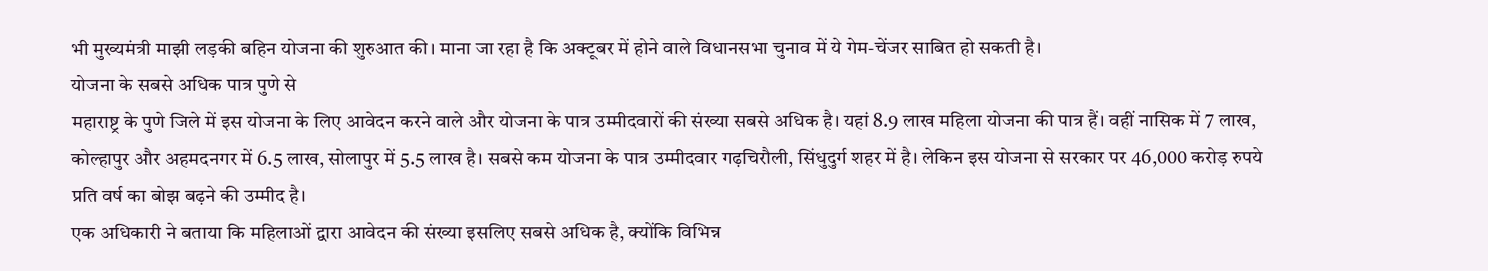भी मुख्यमंत्री माझी लड़की बहिन योजना की शुरुआत की। माना जा रहा है कि अक्टूबर में होने वाले विधानसभा चुनाव में ये गेम-चेंजर साबित हो सकती है।
योजना के सबसे अधिक पात्र पुणे से
महाराष्ट्र के पुणे जिले में इस योजना के लिए आवेदन करने वाले और योजना के पात्र उम्मीदवारों की संख्या सबसे अधिक है। यहां 8.9 लाख महिला योजना की पात्र हैं। वहीं नासिक में 7 लाख, कोल्हापुर और अहमदनगर में 6.5 लाख, सोलापुर में 5.5 लाख है। सबसे कम योजना के पात्र उम्मीदवार गढ़चिरौली, सिंधुदुर्ग शहर में है। लेकिन इस योजना से सरकार पर 46,000 करोड़ रुपये प्रति वर्ष का बोझ बढ़ने की उम्मीद है।
एक अधिकारी ने बताया कि महिलाओं द्वारा आवेदन की संख्या इसलिए सबसे अधिक है, क्योंकि विभिन्न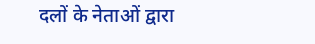दलों के नेताओं द्वारा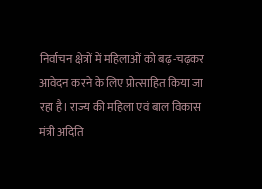निर्वाचन क्षेत्रों में महिलाओं को बढ़-चढ़कर आवेदन करने के लिए प्रोत्साहित किया जा रहा है। राज्य की महिला एवं बाल विकास मंत्री अदिति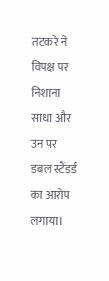तटकरे ने विपक्ष पर निशाना साधा और उन पर डबल स्टैंडर्ड का आरोप लगाया।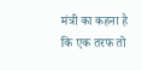मंत्री का कहना है कि एक तरफ तो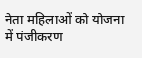नेता महिलाओं को योजना में पंजीकरण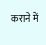कराने में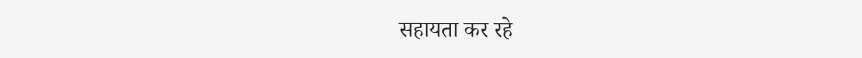सहायता कर रहे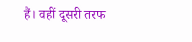हैं। वहीं दूसरी तरफ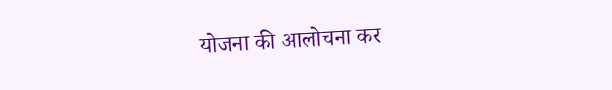योजना की आलोचना कर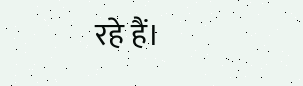रहे हैं।